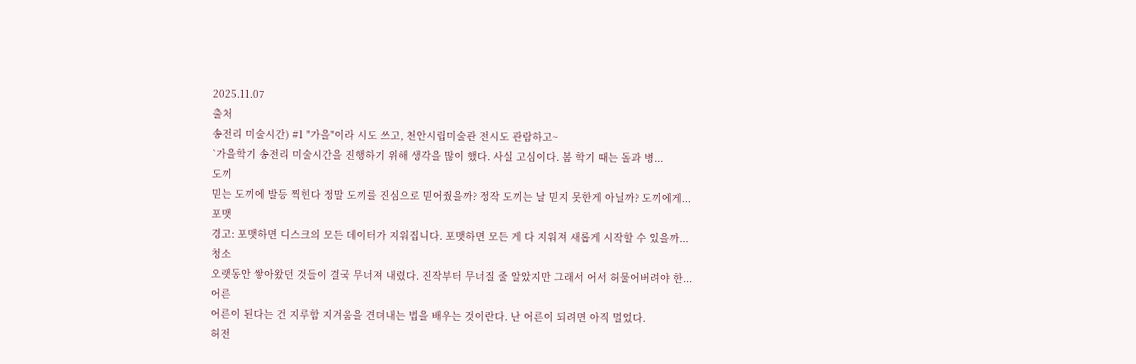2025.11.07
출처
송전리 미술시간) #1 "가을"이라 시도 쓰고, 천안시립미술관 전시도 관람하고~
`가을학기 송전리 미술시간을 진행하기 위해 생각을 많이 했다. 사실 고심이다. 봄 학기 때는 돌과 병...
도끼
믿는 도끼에 발등 찍힌다 정말 도끼를 진심으로 믿어줬을까? 정작 도끼는 날 믿지 못한게 아닐까? 도끼에게...
포맷
경고: 포맷하면 디스크의 모든 데이터가 지워집니다. 포맷하면 모든 게 다 지워져 새롭게 시작할 수 있을까...
청소
오랫동안 쌓아왔던 것들이 결국 무너져 내렸다. 진작부터 무너질 줄 알았지만 그래서 어서 허물어버려야 한...
어른
어른이 된다는 건 지루함 지겨움을 견뎌내는 법을 배우는 것이란다. 난 어른이 되려면 아직 멀었다.
허전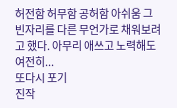허전함 허무함 공허함 아쉬움 그 빈자리를 다른 무언가로 채워보려고 했다. 아무리 애쓰고 노력해도 여전히...
또다시 포기
진작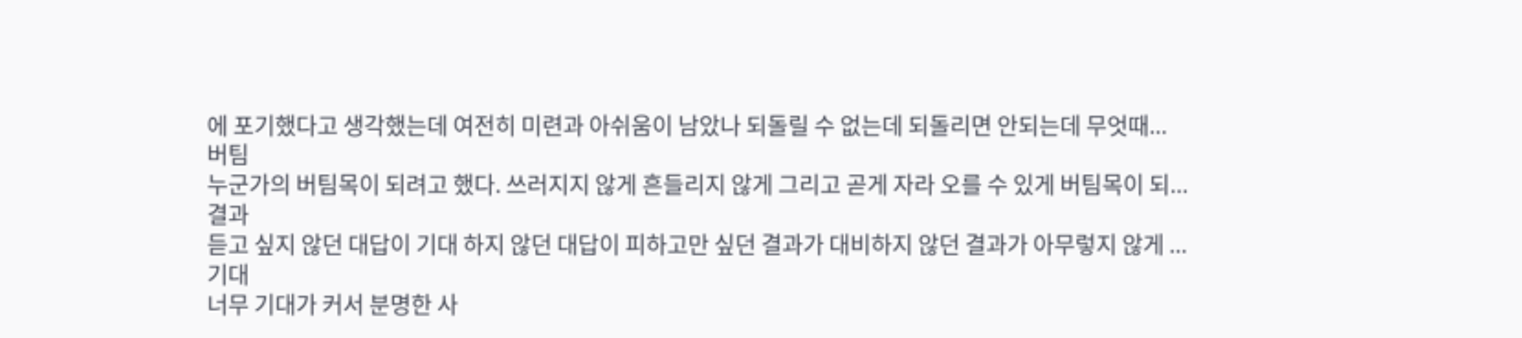에 포기했다고 생각했는데 여전히 미련과 아쉬움이 남았나 되돌릴 수 없는데 되돌리면 안되는데 무엇때...
버팀
누군가의 버팀목이 되려고 했다. 쓰러지지 않게 흔들리지 않게 그리고 곧게 자라 오를 수 있게 버팀목이 되...
결과
듣고 싶지 않던 대답이 기대 하지 않던 대답이 피하고만 싶던 결과가 대비하지 않던 결과가 아무렇지 않게 ...
기대
너무 기대가 커서 분명한 사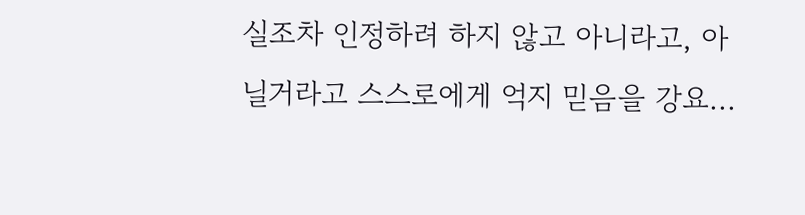실조차 인정하려 하지 않고 아니라고, 아닐거라고 스스로에게 억지 믿음을 강요...